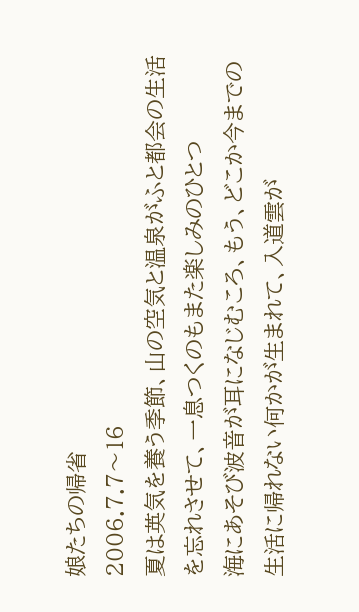娘たちの帰省
2006.7.7〜16
夏は英気を養う季節、山の空気と温泉がふと都会の生活を忘れさせて、一息つくのもまた楽しみのひとつ
海にあそび波音が耳になじむころ、もう、どこか今までの生活に帰れない何かが生まれて、入道雲が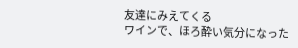友達にみえてくる
ワインで、ほろ酔い気分になった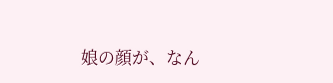娘の顔が、なん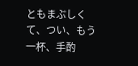ともまぶしくて、つい、もう一杯、手酌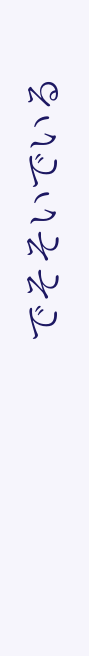でそそいでいる